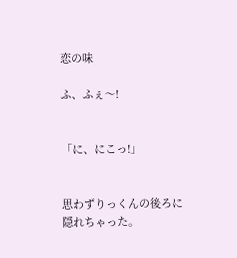恋の味

ふ、ふぇ〜!


「に、にこっ!」


思わずりっくんの後ろに隠れちゃった。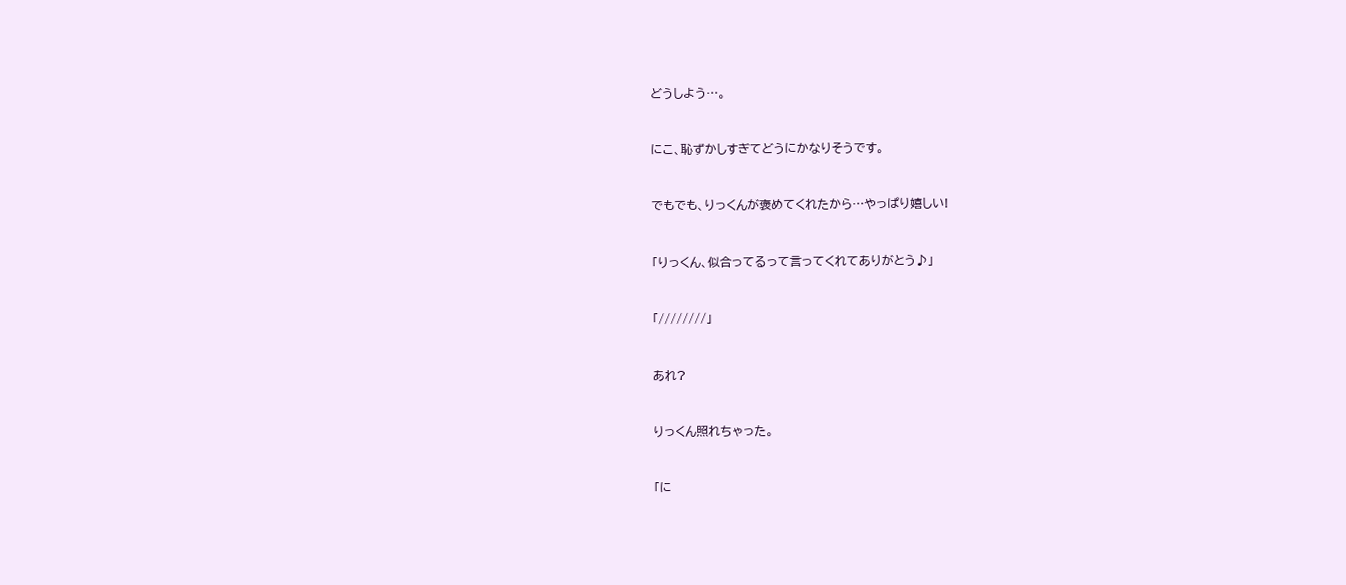どうしよう…。


にこ、恥ずかしすぎてどうにかなりそうです。


でもでも、りっくんが褒めてくれたから…やっぱり嬉しい!


「りっくん、似合ってるって言ってくれてありがとう♪」


「////////」


あれ?


りっくん照れちゃった。


「に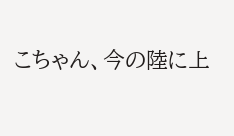こちゃん、今の陸に上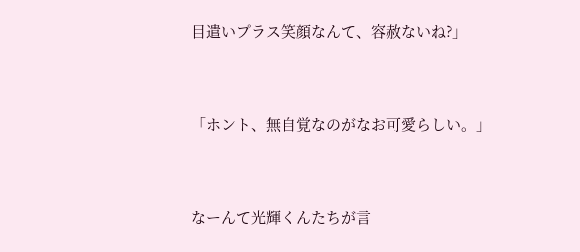目遣いプラス笑顔なんて、容赦ないね?」


「ホント、無自覚なのがなお可愛らしい。」


なーんて光輝くんたちが言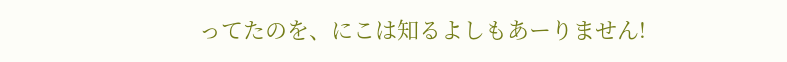ってたのを、にこは知るよしもあーりません!